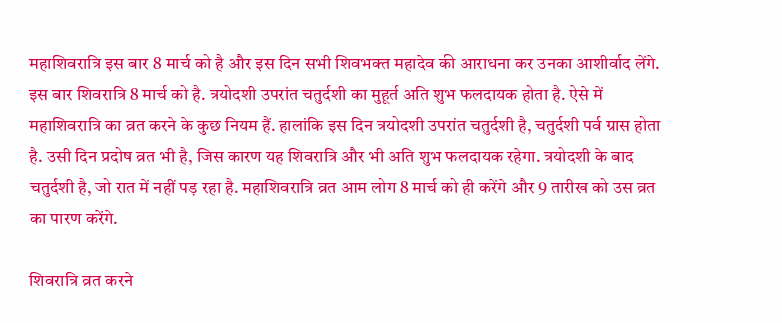महाशिवरात्रि इस बार 8 मार्च को है और इस दिन सभी शिवभक्त महादेव की आराधना कर उनका आशीर्वाद लेंगे. इस बार शिवरात्रि 8 मार्च को है. त्रयोदशी उपरांत चतुर्दशी का मुहूर्त अति शुभ फलदायक होता है. ऐसे में महाशिवरात्रि का व्रत करने के कुछ नियम हैं. हालांकि इस दिन त्रयोदशी उपरांत चतुर्दशी है, चतुर्दशी पर्व ग्रास होता है. उसी दिन प्रदोष व्रत भी है, जिस कारण यह शिवरात्रि और भी अति शुभ फलदायक रहेगा. त्रयोदशी के बाद चतुर्दशी है, जो रात में नहीं पड़ रहा है. महाशिवरात्रि व्रत आम लोग 8 मार्च को ही करेंगे और 9 तारीख को उस व्रत का पारण करेंगे.

शिवरात्रि व्रत करने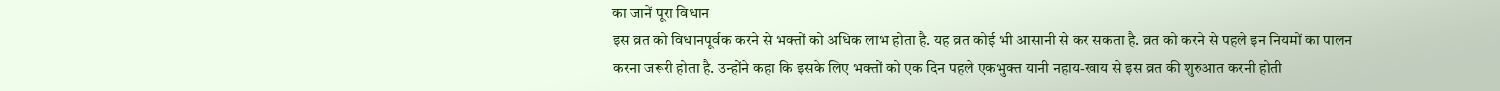का जानें पूरा विधान
इस व्रत को विधानपूर्वक करने से भक्तों को अधिक लाभ होता है. यह व्रत कोई भी आसानी से कर सकता है. व्रत को करने से पहले इन नियमों का पालन करना जरूरी होता है. उन्होंने कहा कि इसके लिए भक्तों को एक दिन पहले एकभुक्त यानी नहाय-खाय से इस व्रत की शुरुआत करनी होती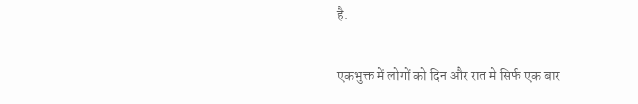है.

एकभुक्त में लोगों को दिन और रात मे सिर्फ एक बार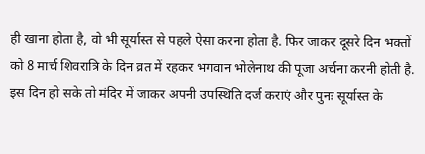ही खाना होता है, वो भी सूर्यास्त से पहले ऐसा करना होता है. फिर जाकर दूसरे दिन भक्तों को 8 मार्च शिवरात्रि के दिन व्रत में रहकर भगवान भोलेनाथ की पूजा अर्चना करनी होती है. इस दिन हो सके तो मंदिर में जाकर अपनी उपस्थिति दर्ज कराएं और पुनः सूर्यास्त के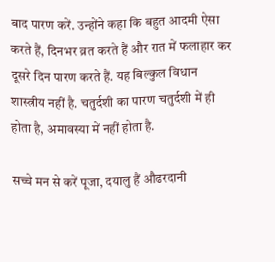बाद पारण करें. उन्होंने कहा कि बहुत आदमी ऐसा करते हैं, दिनभर व्रत करते हैं और रात में फलाहार कर दूसरे दिन पारण करते हैं. यह बिल्कुल विधान शास्त्रीय नहीं है. चतुर्दशी का पारण चतुर्दशी में ही होता है, अमावस्या में नहीं होता है.

सच्चे मन से करें पूजा, दयालु हैं औढरदानी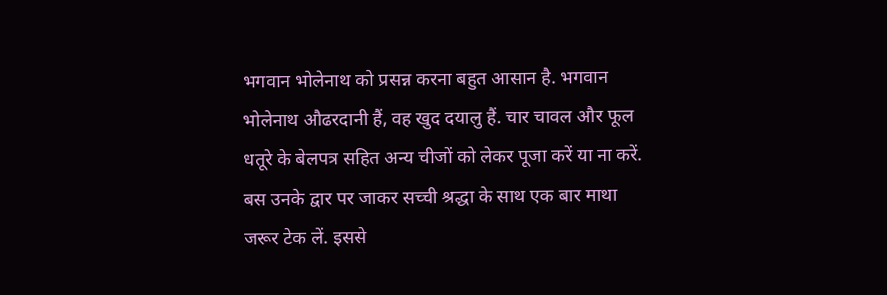भगवान भोलेनाथ को प्रसन्न करना बहुत आसान है. भगवान भोलेनाथ औढरदानी हैं, वह खुद दयालु हैं. चार चावल और फूल धतूरे के बेलपत्र सहित अन्य चीजों को लेकर पूजा करें या ना करें. बस उनके द्वार पर जाकर सच्ची श्रद्धा के साथ एक बार माथा जरूर टेक लें. इससे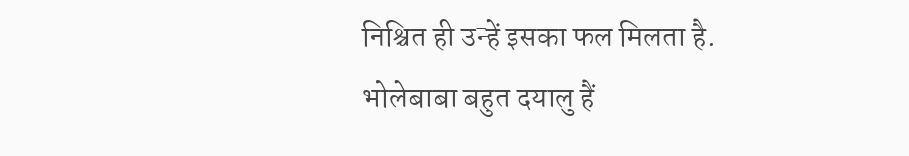निश्चित ही उन्हें इसका फल मिलता है. भोलेबाबा बहुत दयालु हैं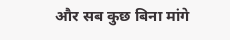और सब कुछ बिना मांगे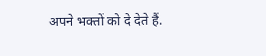अपने भक्तों को दे देते हैं.